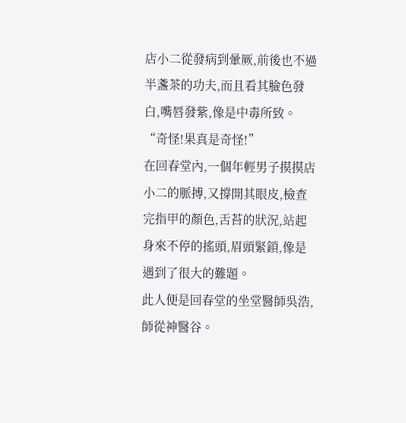店小二從發病到暈厥,前後也不過半盞茶的功夫,而且看其臉色發白,嘴唇發紫,像是中毒所致。
“奇怪!果真是奇怪!”
在回春堂內,一個年輕男子摸摸店小二的脈搏,又撐開其眼皮,檢查完指甲的顏色,舌苔的狀況,站起身來不停的搖頭,眉頭緊鎖,像是遇到了很大的難題。
此人便是回春堂的坐堂醫師吳浩,師從神醫谷。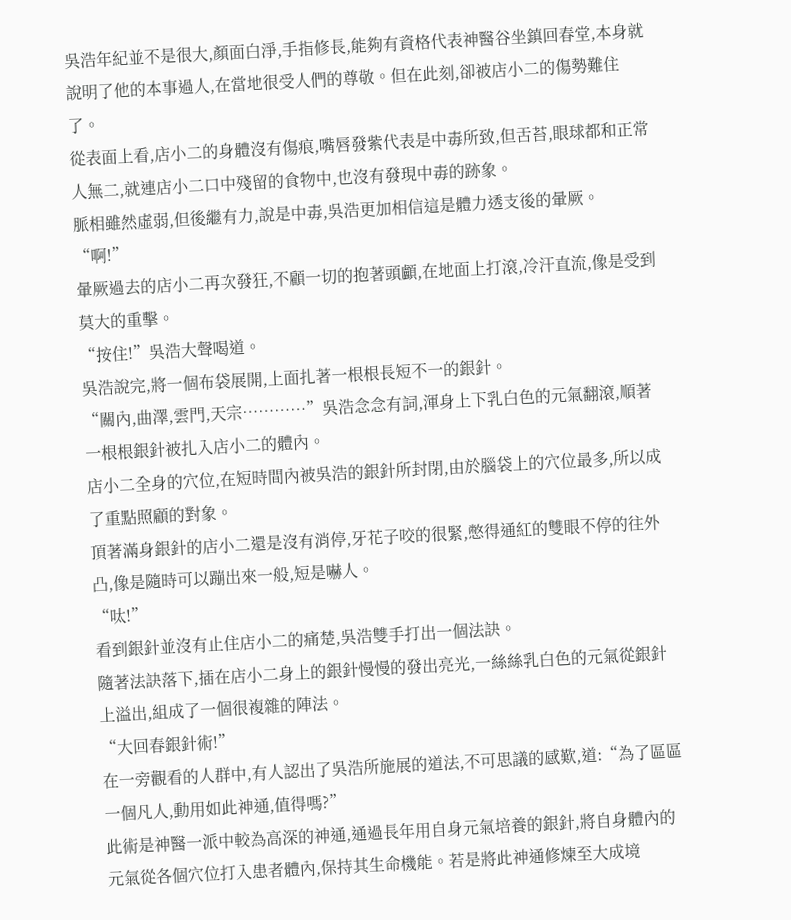吳浩年紀並不是很大,顏面白淨,手指修長,能夠有資格代表神醫谷坐鎮回春堂,本身就說明了他的本事過人,在當地很受人們的尊敬。但在此刻,卻被店小二的傷勢難住了。
從表面上看,店小二的身體沒有傷痕,嘴唇發紫代表是中毒所致,但舌苔,眼球都和正常人無二,就連店小二口中殘留的食物中,也沒有發現中毒的跡象。
脈相雖然虛弱,但後繼有力,說是中毒,吳浩更加相信這是體力透支後的暈厥。
“啊!”
暈厥過去的店小二再次發狂,不顧一切的抱著頭顱,在地面上打滾,冷汗直流,像是受到莫大的重擊。
“按住!”吳浩大聲喝道。
吳浩說完,將一個布袋展開,上面扎著一根根長短不一的銀針。
“關內,曲澤,雲門,天宗…………”吳浩念念有詞,渾身上下乳白色的元氣翻滾,順著一根根銀針被扎入店小二的體內。
店小二全身的穴位,在短時間內被吳浩的銀針所封閉,由於腦袋上的穴位最多,所以成了重點照顧的對象。
頂著滿身銀針的店小二還是沒有消停,牙花子咬的很緊,憋得通紅的雙眼不停的往外凸,像是隨時可以蹦出來一般,短是嚇人。
“呔!”
看到銀針並沒有止住店小二的痛楚,吳浩雙手打出一個法訣。
隨著法訣落下,插在店小二身上的銀針慢慢的發出亮光,一絲絲乳白色的元氣從銀針上溢出,組成了一個很複雜的陣法。
“大回春銀針術!”
在一旁觀看的人群中,有人認出了吳浩所施展的道法,不可思議的感歎,道:“為了區區一個凡人,動用如此神通,值得嗎?”
此術是神醫一派中較為高深的神通,通過長年用自身元氣培養的銀針,將自身體內的元氣從各個穴位打入患者體內,保持其生命機能。若是將此神通修煉至大成境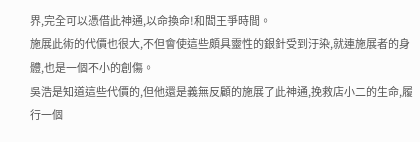界,完全可以憑借此神通,以命換命!和閻王爭時間。
施展此術的代價也很大,不但會使這些頗具靈性的銀針受到汙染,就連施展者的身體,也是一個不小的創傷。
吳浩是知道這些代價的,但他還是義無反顧的施展了此神通,挽救店小二的生命,履行一個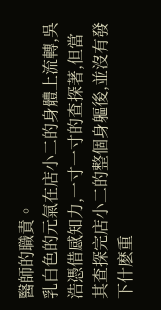醫師的職責。
乳白色的元氣在店小二的身體上流轉,吳浩憑借感知力,一寸一寸的查探著,但當其查探完店小二的整個身軀後,並沒有發下什麽重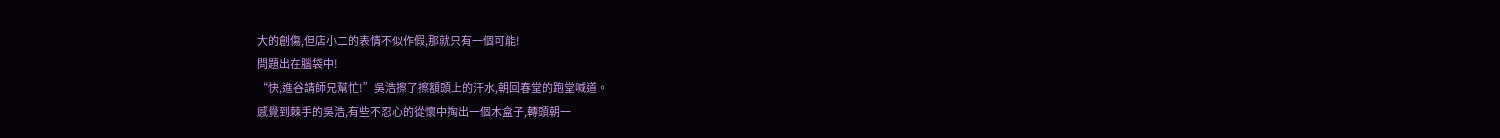大的創傷,但店小二的表情不似作假,那就只有一個可能!
問題出在腦袋中!
“快,進谷請師兄幫忙!”吳浩擦了擦額頭上的汗水,朝回春堂的跑堂喊道。
感覺到棘手的吳浩,有些不忍心的從懷中掏出一個木盒子,轉頭朝一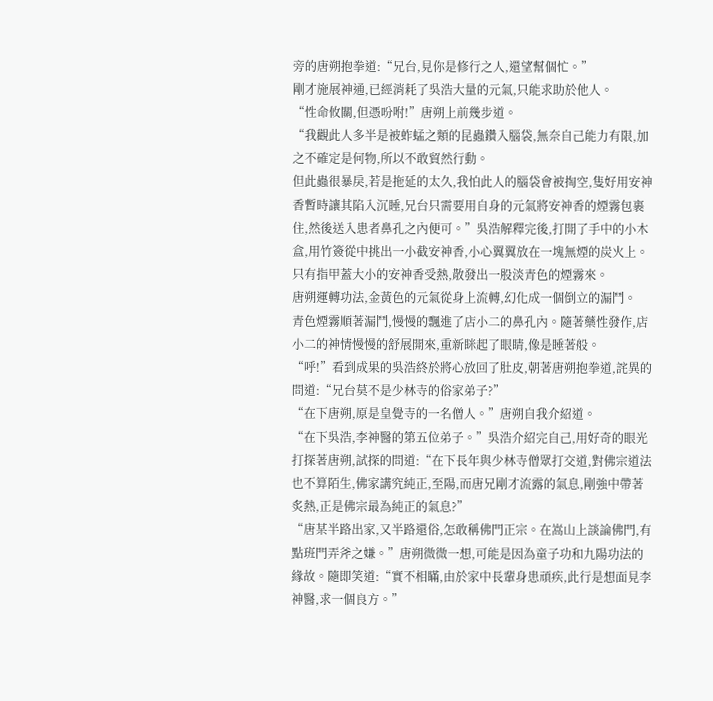旁的唐朔抱拳道:“兄台,見你是修行之人,還望幫個忙。”
剛才施展神通,已經消耗了吳浩大量的元氣,只能求助於他人。
“性命攸關,但憑吩咐!”唐朔上前幾步道。
“我觀此人多半是被蚱蜢之類的昆蟲鑽入腦袋,無奈自己能力有限,加之不確定是何物,所以不敢貿然行動。
但此蟲很暴戾,若是拖延的太久,我怕此人的腦袋會被掏空,隻好用安神香暫時讓其陷入沉睡,兄台只需要用自身的元氣將安神香的煙霧包裹住,然後送入患者鼻孔之內便可。”吳浩解釋完後,打開了手中的小木盒,用竹簽從中挑出一小截安神香,小心翼翼放在一塊無煙的炭火上。
只有指甲蓋大小的安神香受熱,散發出一股淡青色的煙霧來。
唐朔運轉功法,金黃色的元氣從身上流轉,幻化成一個倒立的漏鬥。
青色煙霧順著漏鬥,慢慢的飄進了店小二的鼻孔內。隨著藥性發作,店小二的神情慢慢的舒展開來,重新眯起了眼睛,像是睡著般。
“呼!”看到成果的吳浩終於將心放回了肚皮,朝著唐朔抱拳道,詫異的問道:“兄台莫不是少林寺的俗家弟子?”
“在下唐朔,原是皇覺寺的一名僧人。”唐朔自我介紹道。
“在下吳浩,李神醫的第五位弟子。”吳浩介紹完自己,用好奇的眼光打探著唐朔,試探的問道:“在下長年與少林寺僧眾打交道,對佛宗道法也不算陌生,佛家講究純正,至陽,而唐兄剛才流露的氣息,剛強中帶著炙熱,正是佛宗最為純正的氣息?”
“唐某半路出家,又半路還俗,怎敢稱佛門正宗。在嵩山上談論佛門,有點班門弄斧之嫌。”唐朔微微一想,可能是因為童子功和九陽功法的緣故。隨即笑道:“實不相瞞,由於家中長輩身患頑疾,此行是想面見李神醫,求一個良方。”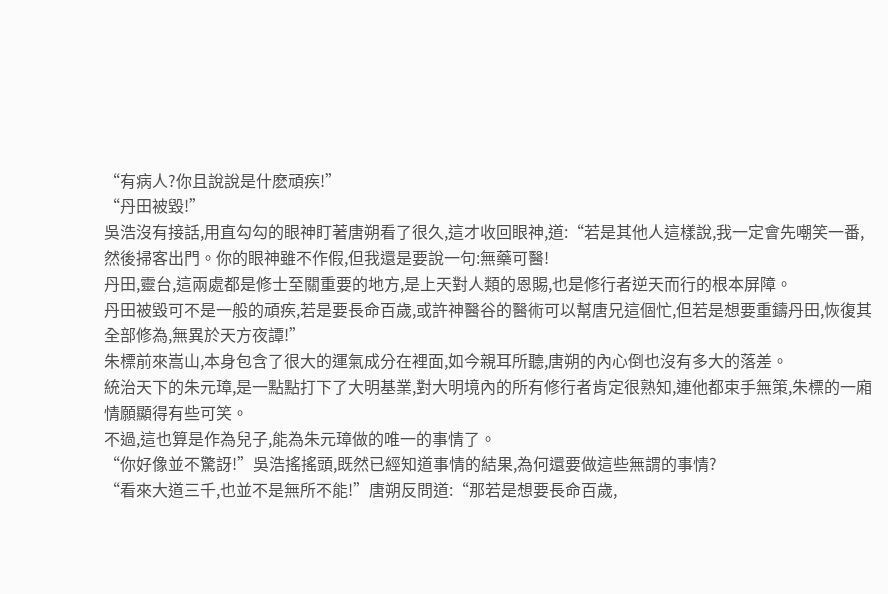“有病人?你且說說是什麽頑疾!”
“丹田被毀!”
吳浩沒有接話,用直勾勾的眼神盯著唐朔看了很久,這才收回眼神,道:“若是其他人這樣說,我一定會先嘲笑一番,然後掃客出門。你的眼神雖不作假,但我還是要說一句:無藥可醫!
丹田,靈台,這兩處都是修士至關重要的地方,是上天對人類的恩賜,也是修行者逆天而行的根本屏障。
丹田被毀可不是一般的頑疾,若是要長命百歲,或許神醫谷的醫術可以幫唐兄這個忙,但若是想要重鑄丹田,恢復其全部修為,無異於天方夜譚!”
朱標前來嵩山,本身包含了很大的運氣成分在裡面,如今親耳所聽,唐朔的內心倒也沒有多大的落差。
統治天下的朱元璋,是一點點打下了大明基業,對大明境內的所有修行者肯定很熟知,連他都束手無策,朱標的一廂情願顯得有些可笑。
不過,這也算是作為兒子,能為朱元璋做的唯一的事情了。
“你好像並不驚訝!”吳浩搖搖頭,既然已經知道事情的結果,為何還要做這些無謂的事情?
“看來大道三千,也並不是無所不能!”唐朔反問道:“那若是想要長命百歲,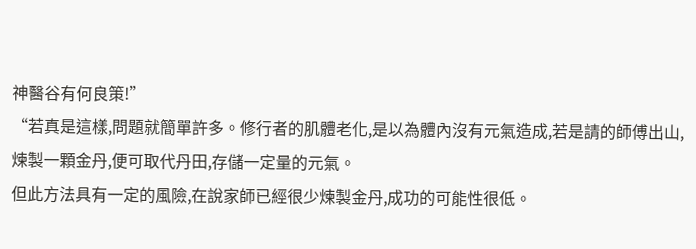神醫谷有何良策!”
“若真是這樣,問題就簡單許多。修行者的肌體老化,是以為體內沒有元氣造成,若是請的師傅出山,煉製一顆金丹,便可取代丹田,存儲一定量的元氣。
但此方法具有一定的風險,在說家師已經很少煉製金丹,成功的可能性很低。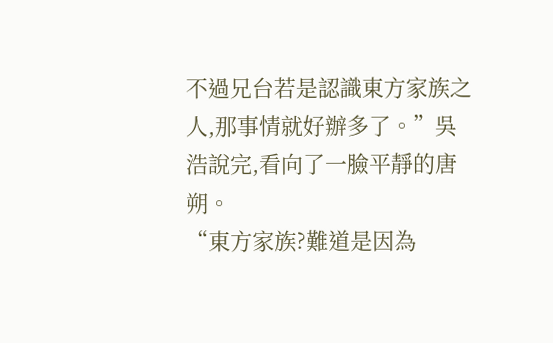不過兄台若是認識東方家族之人,那事情就好辦多了。”吳浩說完,看向了一臉平靜的唐朔。
“東方家族?難道是因為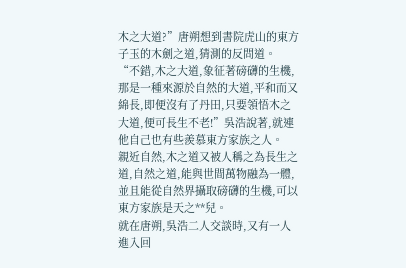木之大道?”唐朔想到書院虎山的東方子玉的木劍之道,猜測的反問道。
“不錯,木之大道,象征著磅礴的生機,那是一種來源於自然的大道,平和而又綿長,即便沒有了丹田,只要領悟木之大道,便可長生不老!”吳浩說著,就連他自己也有些羨慕東方家族之人。
親近自然,木之道又被人稱之為長生之道,自然之道,能與世間萬物融為一體,並且能從自然界攝取磅礴的生機,可以東方家族是天之**兒。
就在唐朔,吳浩二人交談時,又有一人進入回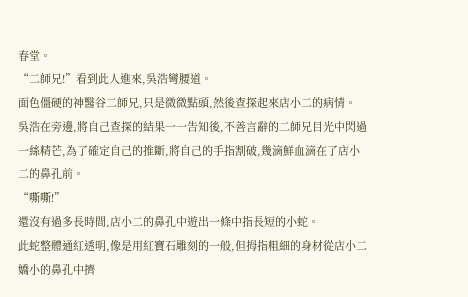春堂。
“二師兄!”看到此人進來,吳浩彎腰道。
面色僵硬的神醫谷二師兄,只是微微點頭,然後查探起來店小二的病情。
吳浩在旁邊,將自己查探的結果一一告知後,不善言辭的二師兄目光中閃過一絲精芒,為了確定自己的推斷,將自己的手指割破,幾滴鮮血滴在了店小二的鼻孔前。
“嘶嘶!”
還沒有過多長時間,店小二的鼻孔中遊出一條中指長短的小蛇。
此蛇整體通紅透明,像是用紅寶石雕刻的一般,但拇指粗細的身材從店小二嬌小的鼻孔中擠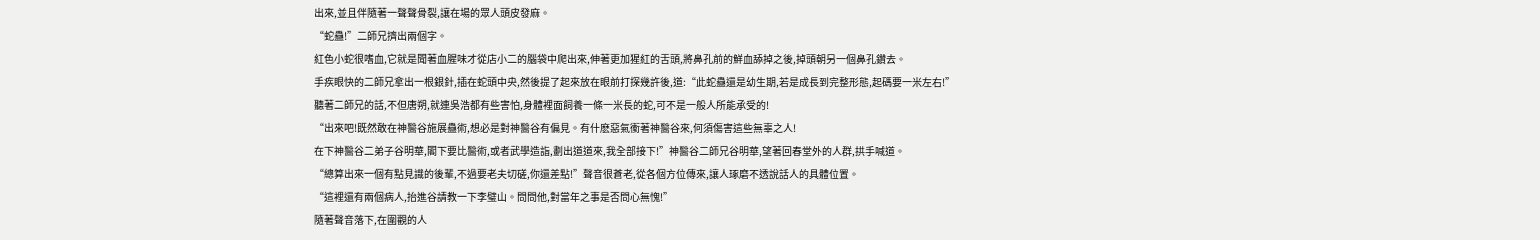出來,並且伴隨著一聲聲骨裂,讓在場的眾人頭皮發麻。
“蛇蠱!”二師兄擠出兩個字。
紅色小蛇很嗜血,它就是聞著血腥味才從店小二的腦袋中爬出來,伸著更加猩紅的舌頭,將鼻孔前的鮮血舔掉之後,掉頭朝另一個鼻孔鑽去。
手疾眼快的二師兄拿出一根銀針,插在蛇頭中央,然後提了起來放在眼前打探幾許後,道:“此蛇蠱還是幼生期,若是成長到完整形態,起碼要一米左右!”
聽著二師兄的話,不但唐朔,就連吳浩都有些害怕,身體裡面飼養一條一米長的蛇,可不是一般人所能承受的!
“出來吧!既然敢在神醫谷施展蠱術,想必是對神醫谷有偏見。有什麽惡氣衝著神醫谷來,何須傷害這些無辜之人!
在下神醫谷二弟子谷明華,閣下要比醫術,或者武學造詣,劃出道道來,我全部接下!”神醫谷二師兄谷明華,望著回春堂外的人群,拱手喊道。
“總算出來一個有點見識的後輩,不過要老夫切磋,你還差點!”聲音很蒼老,從各個方位傳來,讓人琢磨不透說話人的具體位置。
“這裡還有兩個病人,抬進谷請教一下李璧山。問問他,對當年之事是否問心無愧!”
隨著聲音落下,在圍觀的人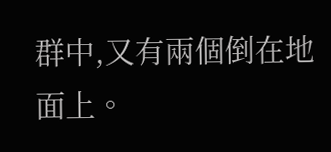群中,又有兩個倒在地面上。